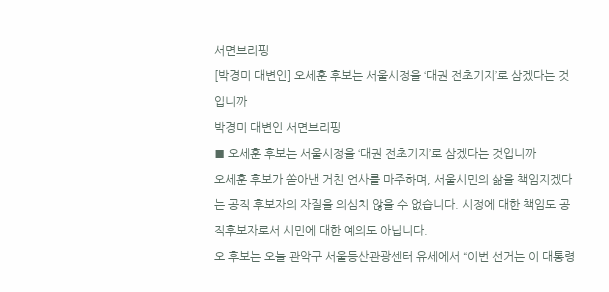서면브리핑
[박경미 대변인] 오세훈 후보는 서울시정을 ‘대권 전초기지’로 삼겠다는 것입니까
박경미 대변인 서면브리핑
■ 오세훈 후보는 서울시정을 ‘대권 전초기지’로 삼겠다는 것입니까
오세훈 후보가 쏟아낸 거친 언사를 마주하며, 서울시민의 삶을 책임지겠다는 공직 후보자의 자질을 의심치 않을 수 없습니다. 시정에 대한 책임도 공직후보자로서 시민에 대한 예의도 아닙니다.
오 후보는 오늘 관악구 서울등산관광센터 유세에서 “이번 선거는 이 대통령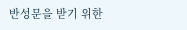반성문을 받기 위한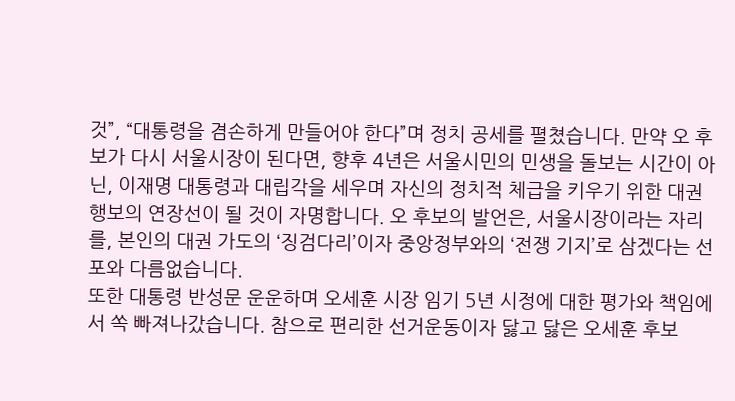것”, “대통령을 겸손하게 만들어야 한다”며 정치 공세를 펼쳤습니다. 만약 오 후보가 다시 서울시장이 된다면, 향후 4년은 서울시민의 민생을 돌보는 시간이 아닌, 이재명 대통령과 대립각을 세우며 자신의 정치적 체급을 키우기 위한 대권 행보의 연장선이 될 것이 자명합니다. 오 후보의 발언은, 서울시장이라는 자리를, 본인의 대권 가도의 ‘징검다리’이자 중앙정부와의 ‘전쟁 기지’로 삼겠다는 선포와 다름없습니다.
또한 대통령 반성문 운운하며 오세훈 시장 임기 5년 시정에 대한 평가와 책임에서 쏙 빠져나갔습니다. 참으로 편리한 선거운동이자 닳고 닳은 오세훈 후보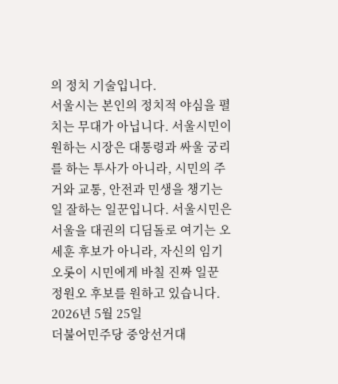의 정치 기술입니다.
서울시는 본인의 정치적 야심을 펼치는 무대가 아닙니다. 서울시민이 원하는 시장은 대통령과 싸울 궁리를 하는 투사가 아니라, 시민의 주거와 교통, 안전과 민생을 챙기는 일 잘하는 일꾼입니다. 서울시민은 서울을 대권의 디딤돌로 여기는 오세훈 후보가 아니라, 자신의 임기 오롯이 시민에게 바칠 진짜 일꾼 정원오 후보를 원하고 있습니다.
2026년 5월 25일
더불어민주당 중앙선거대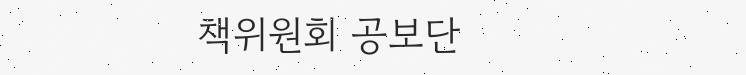책위원회 공보단